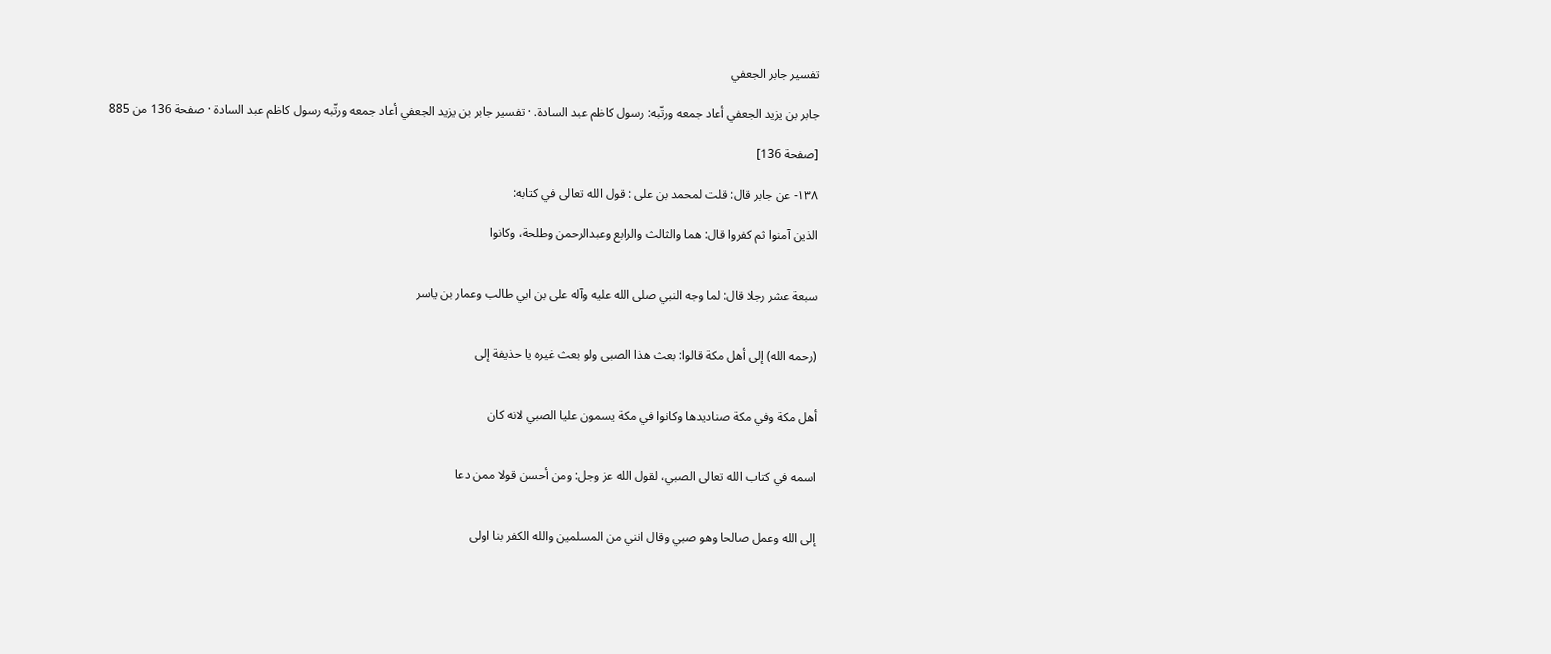تفسير جابر الجعفي

جابر بن يزيد الجعفي أعاد جمعه ورتّبه: رسول كاظم عبد السادة. · تفسير جابر بن يزيد الجعفي أعاد جمعه ورتّبه رسول كاظم عبد السادة · صفحة 136 من 885

[صفحة 136]

١٣٨- عن جابر قال: قلت لمحمد بن على : قول الله تعالى في كتابه:

الذين آمنوا ثم كفروا قال: هما والثالث والرابع وعبدالرحمن وطلحة، وكانوا


سبعة عشر رجلا قال: لما وجه النبي صلى الله عليه وآله على بن ابي طالب وعمار بن ياسر


(رحمه الله) إلى أهل مكة قالوا: بعث هذا الصبى ولو بعث غيره يا حذيفة إلى


أهل مكة وفي مكة صناديدها وكانوا في مكة يسمون عليا الصبي لانه كان


اسمه في كتاب الله تعالى الصبي، لقول الله عز وجل: ومن أحسن قولا ممن دعا


إلى الله وعمل صالحا وهو صبي وقال انني من المسلمين والله الكفر بنا اولى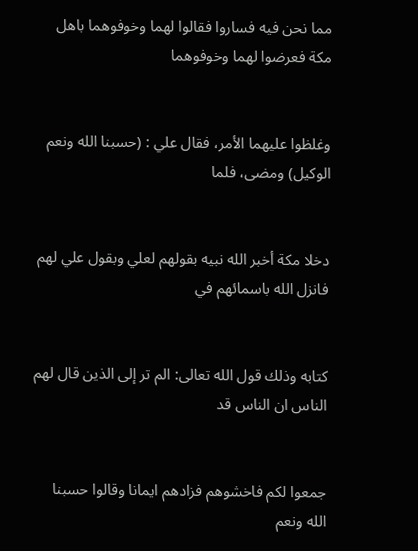مما نحن فيه فساروا فقالوا لهما وخوفوهما باهل مكة فعرضوا لهما وخوفوهما


وغلظوا عليهما الأمر، فقال علي : (حسبنا الله ونعم الوكيل) ومضى، فلما


دخلا مكة أخبر الله نبيه بقولهم لعلي وبقول علي لهم فانزل الله باسمائهم في


كتابه وذلك قول الله تعالى: الم تر إلى الذين قال لهم الناس ان الناس قد


جمعوا لكم فاخشوهم فزادهم ايمانا وقالوا حسبنا الله ونعم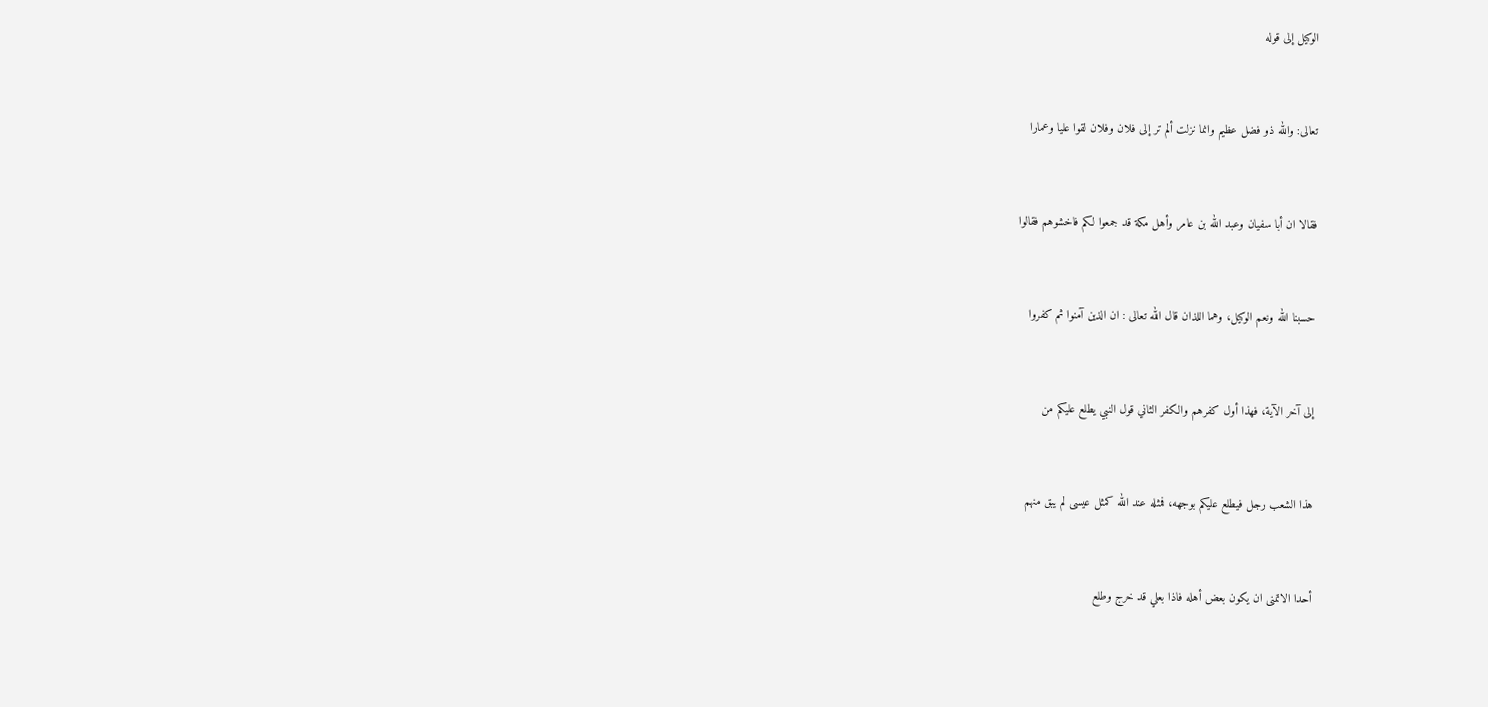الوكيل إلى قوله


تعالى: والله ذو فضل عظيم وانما نزلت ألم تر إلى فلان وفلان لقوا عليا وعمارا


فقالا ان أبا سفيان وعبد الله بن عامر وأهل مكة قد جمعوا لكم فاخشوهم فقالوا


حسبنا الله ونعم الوكيل، وهما اللذان قال الله تعالى : ان الذين آمنوا ثم كفروا


إلى آخر الآية، فهذا أول كفرهم والكفر الثاني قول النبي يطلع عليكم من


هذا الشعب رجل فيطلع عليكم بوجهه، فمثله عند الله كمثل عيسى لم يبق منهم


أحدا الاتمنى ان يكون بعض أهله فاذا بعلي قد خرج وطلع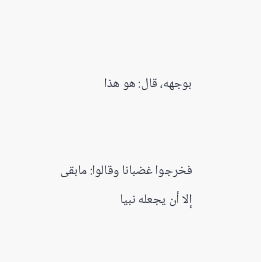بوجهه، قال: هو هذا


فخرجوا غضبانا وقالوا: مابقى إلا أن يجعله نبيا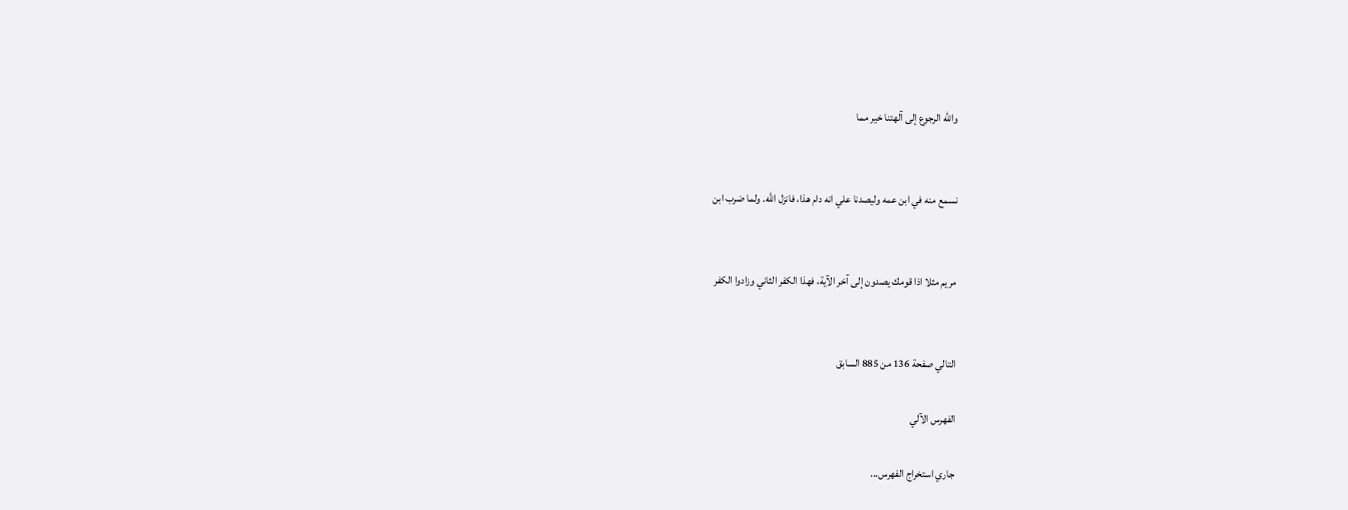والله الرجوع إلى آلهتنا خير مما


نسمع منه في ابن عمه وليصدنا علي انه دام هذا، فانزل الله. ولما ضرب ابن


مریم مثلا اذا قومك يصدون إلى آخر الآية، فهذا الكفر الثاني وزادوا الكفر


التالي صفحة 136 من 885 السابق

الفهرس الآلي

جاري استخراج الفهرس...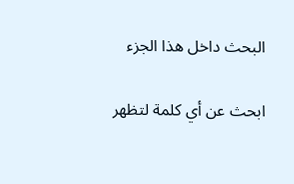البحث داخل هذا الجزء

ابحث عن أي كلمة لتظهر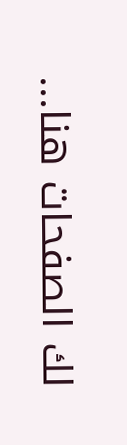لك الصفحات هنا...